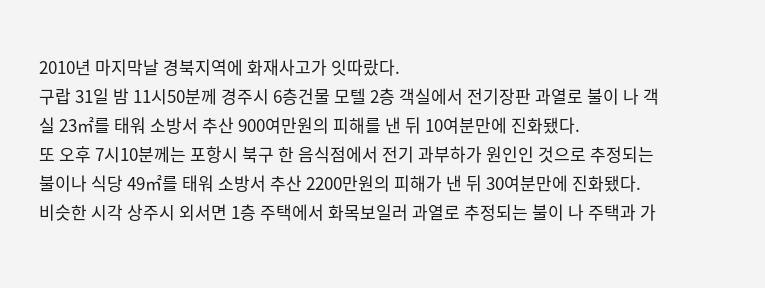2010년 마지막날 경북지역에 화재사고가 잇따랐다.
구랍 31일 밤 11시50분께 경주시 6층건물 모텔 2층 객실에서 전기장판 과열로 불이 나 객실 23㎡를 태워 소방서 추산 900여만원의 피해를 낸 뒤 10여분만에 진화됐다.
또 오후 7시10분께는 포항시 북구 한 음식점에서 전기 과부하가 원인인 것으로 추정되는 불이나 식당 49㎡를 태워 소방서 추산 2200만원의 피해가 낸 뒤 30여분만에 진화됐다.
비슷한 시각 상주시 외서면 1층 주택에서 화목보일러 과열로 추정되는 불이 나 주택과 가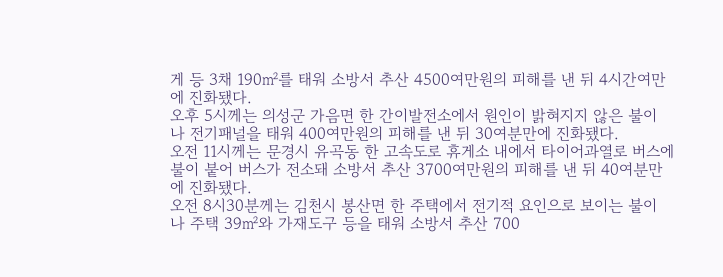게 등 3채 190㎡를 태워 소방서 추산 4500여만원의 피해를 낸 뒤 4시간여만에 진화됐다.
오후 5시께는 의성군 가음면 한 간이발전소에서 원인이 밝혀지지 않은 불이 나 전기패널을 태워 400여만원의 피해를 낸 뒤 30여분만에 진화됐다.
오전 11시께는 문경시 유곡동 한 고속도로 휴게소 내에서 타이어과열로 버스에 불이 붙어 버스가 전소돼 소방서 추산 3700여만원의 피해를 낸 뒤 40여분만에 진화됐다.
오전 8시30분께는 김천시 봉산면 한 주택에서 전기적 요인으로 보이는 불이 나 주택 39㎡와 가재도구 등을 태워 소방서 추산 700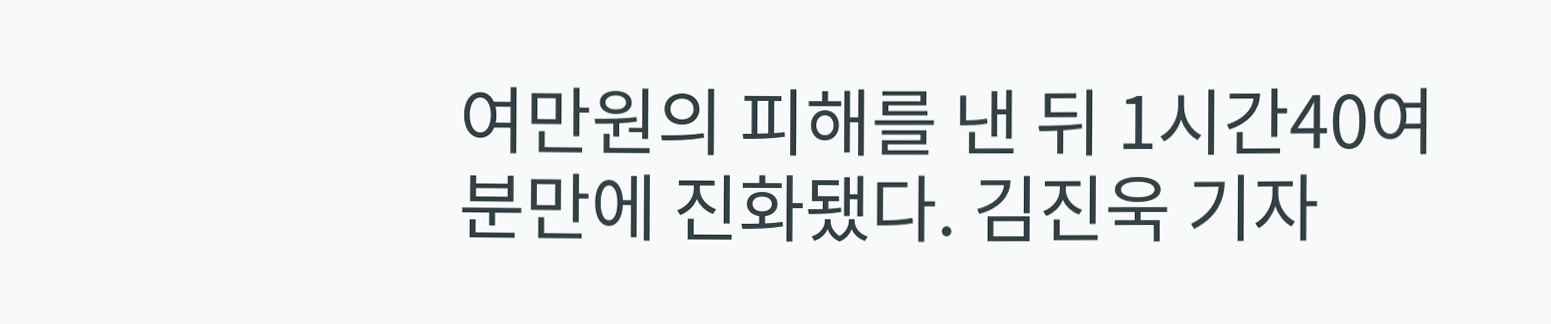여만원의 피해를 낸 뒤 1시간40여분만에 진화됐다. 김진욱 기자